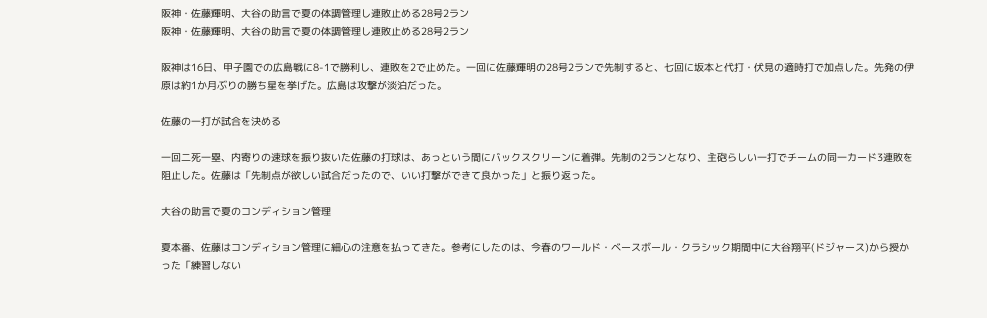阪神・佐藤輝明、大谷の助言で夏の体調管理し連敗止める28号2ラン
阪神・佐藤輝明、大谷の助言で夏の体調管理し連敗止める28号2ラン

阪神は16日、甲子園での広島戦に8-1で勝利し、連敗を2で止めた。一回に佐藤輝明の28号2ランで先制すると、七回に坂本と代打・伏見の適時打で加点した。先発の伊原は約1か月ぶりの勝ち星を挙げた。広島は攻撃が淡泊だった。

佐藤の一打が試合を決める

一回二死一塁、内寄りの速球を振り抜いた佐藤の打球は、あっという間にバックスクリーンに着弾。先制の2ランとなり、主砲らしい一打でチームの同一カード3連敗を阻止した。佐藤は「先制点が欲しい試合だったので、いい打撃ができて良かった」と振り返った。

大谷の助言で夏のコンディション管理

夏本番、佐藤はコンディション管理に細心の注意を払ってきた。参考にしたのは、今春のワールド・ベースボール・クラシック期間中に大谷翔平(ドジャース)から授かった「練習しない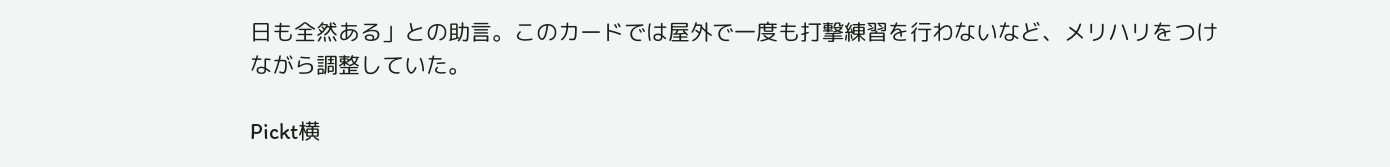日も全然ある」との助言。このカードでは屋外で一度も打撃練習を行わないなど、メリハリをつけながら調整していた。

Pickt横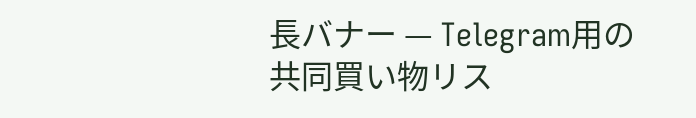長バナー — Telegram用の共同買い物リス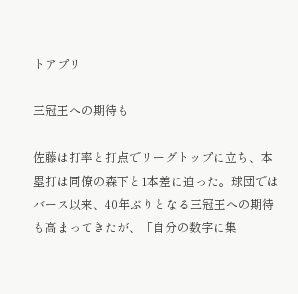トアプリ

三冠王への期待も

佐藤は打率と打点でリーグトップに立ち、本塁打は同僚の森下と1本差に迫った。球団ではバース以来、40年ぶりとなる三冠王への期待も高まってきたが、「自分の数字に集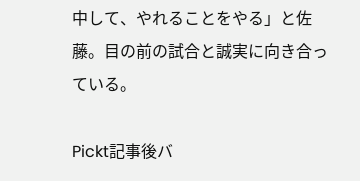中して、やれることをやる」と佐藤。目の前の試合と誠実に向き合っている。

Pickt記事後バ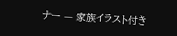ナー — 家族イラスト付き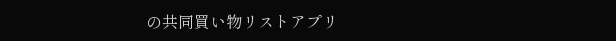の共同買い物リストアプリ